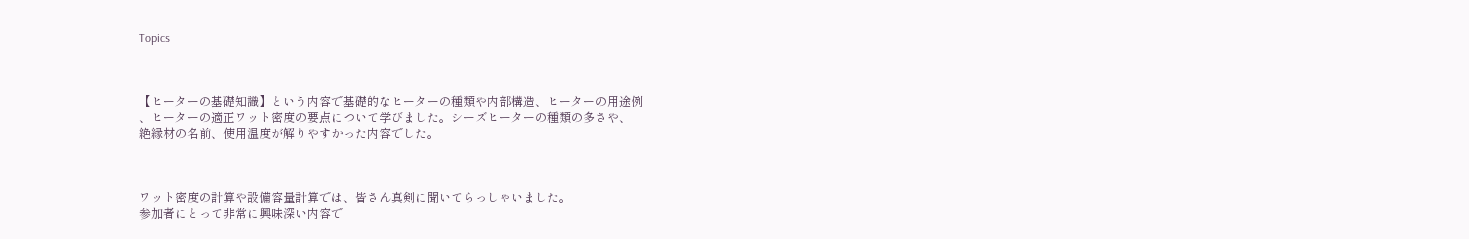Topics



【ヒーターの基礎知識】という内容で基礎的なヒーターの種類や内部構造、ヒーターの用途例
、ヒーターの適正ワット密度の要点について学びました。シーズヒーターの種類の多さや、
絶縁材の名前、使用温度が解りやすかった内容でした。



ワット密度の計算や設備容量計算では、皆さん真剣に聞いてらっしゃいました。
参加者にとって非常に興味深い内容で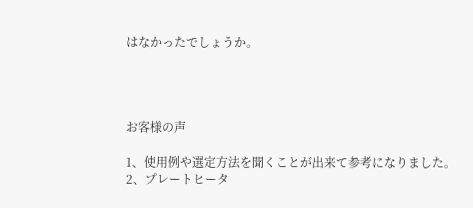はなかったでしょうか。




お客様の声

1、使用例や選定方法を聞くことが出来て参考になりました。
2、プレートヒータ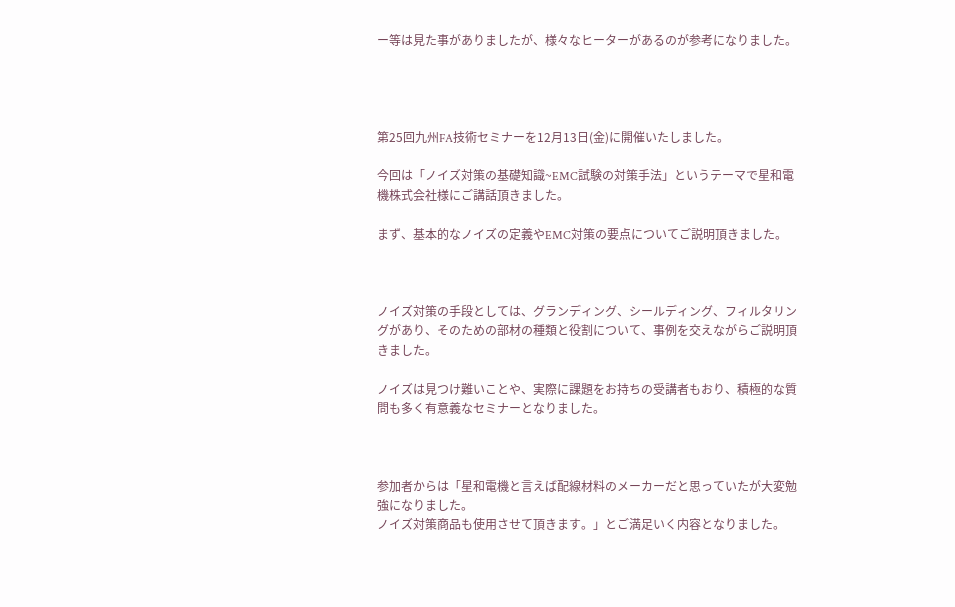ー等は見た事がありましたが、様々なヒーターがあるのが参考になりました。




第25回九州FA技術セミナーを12月13日(金)に開催いたしました。

今回は「ノイズ対策の基礎知識~EMC試験の対策手法」というテーマで星和電機株式会社様にご講話頂きました。

まず、基本的なノイズの定義やEMC対策の要点についてご説明頂きました。



ノイズ対策の手段としては、グランディング、シールディング、フィルタリングがあり、そのための部材の種類と役割について、事例を交えながらご説明頂きました。

ノイズは見つけ難いことや、実際に課題をお持ちの受講者もおり、積極的な質問も多く有意義なセミナーとなりました。



参加者からは「星和電機と言えば配線材料のメーカーだと思っていたが大変勉強になりました。
ノイズ対策商品も使用させて頂きます。」とご満足いく内容となりました。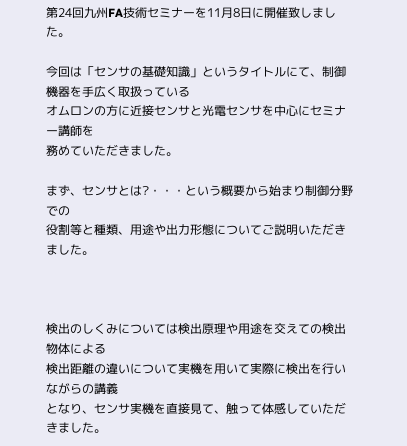第24回九州FA技術セミナーを11月8日に開催致しました。

今回は「センサの基礎知識」というタイトルにて、制御機器を手広く取扱っている
オムロンの方に近接センサと光電センサを中心にセミナー講師を
務めていただきました。

まず、センサとは?・・・という概要から始まり制御分野での
役割等と種類、用途や出力形態についてご説明いただきました。



検出のしくみについては検出原理や用途を交えての検出物体による
検出距離の違いについて実機を用いて実際に検出を行いながらの講義
となり、センサ実機を直接見て、触って体感していただきました。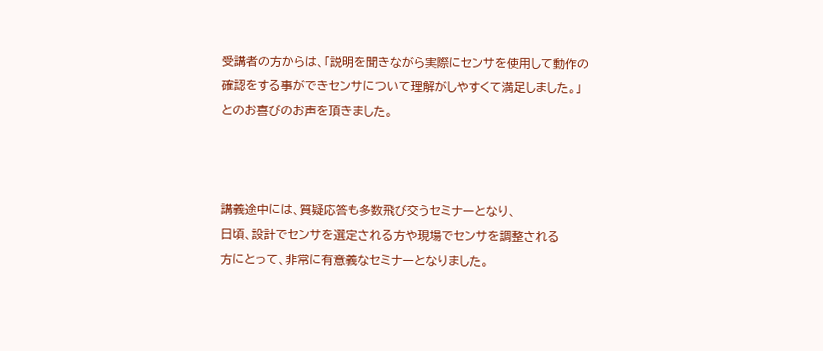受講者の方からは、「説明を聞きながら実際にセンサを使用して動作の
確認をする事ができセンサについて理解がしやすくて満足しました。」
とのお喜びのお声を頂きました。



講義途中には、質疑応答も多数飛び交うセミナーとなり、
日頃、設計でセンサを選定される方や現場でセンサを調整される
方にとって、非常に有意義なセミナーとなりました。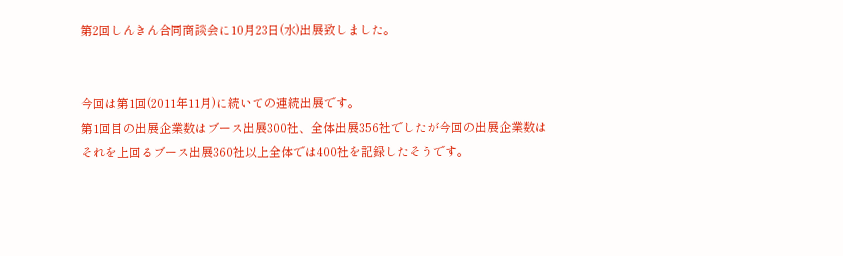第2回しんきん合同商談会に10月23日(水)出展致しました。


今回は第1回(2011年11月)に続いての連続出展です。
第1回目の出展企業数はブース出展300社、全体出展356社でしたが今回の出展企業数は
それを上回るブース出展360社以上全体では400社を記録したそうです。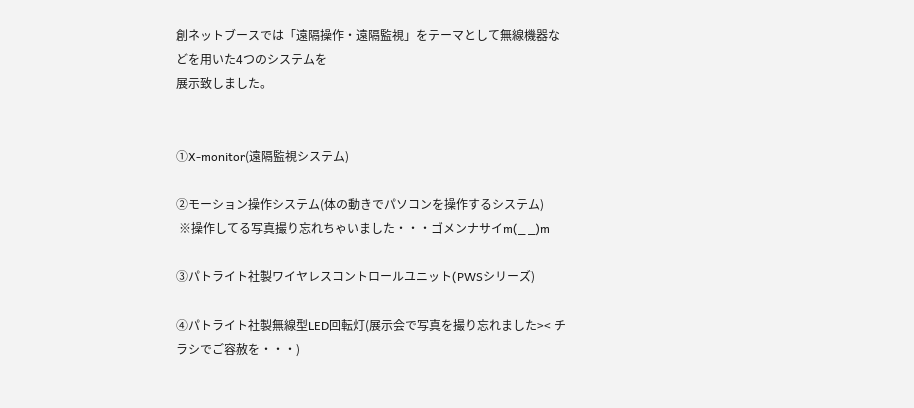創ネットブースでは「遠隔操作・遠隔監視」をテーマとして無線機器などを用いた4つのシステムを
展示致しました。


①X-monitor(遠隔監視システム)

②モーション操作システム(体の動きでパソコンを操作するシステム)
 ※操作してる写真撮り忘れちゃいました・・・ゴメンナサイm(_ _)m

③パトライト社製ワイヤレスコントロールユニット(PWSシリーズ)

④パトライト社製無線型LED回転灯(展示会で写真を撮り忘れました>< チラシでご容赦を・・・)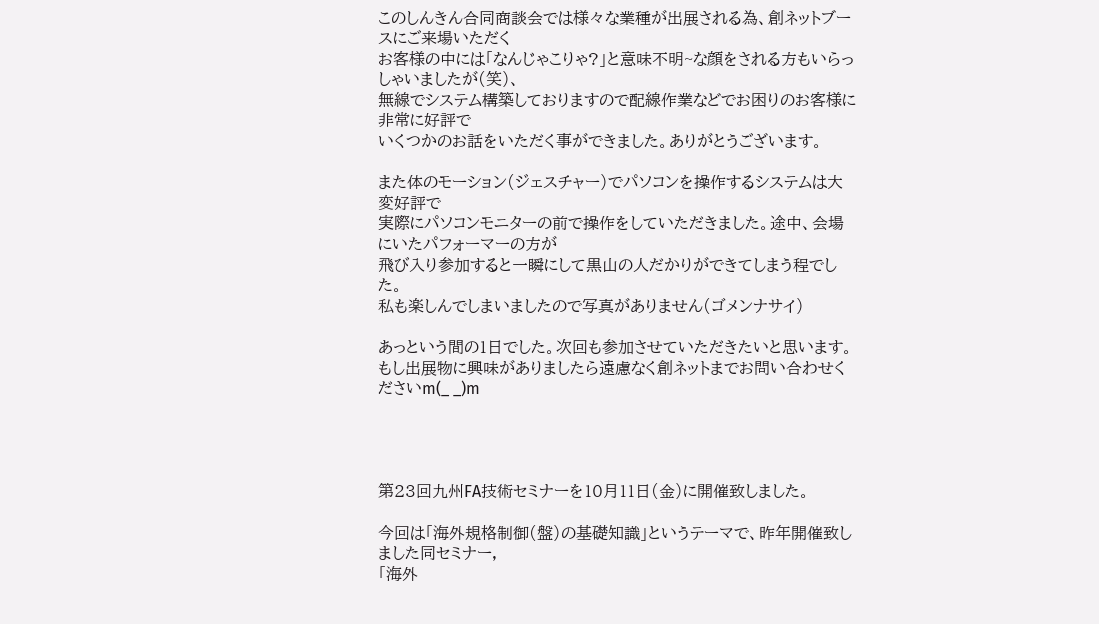このしんきん合同商談会では様々な業種が出展される為、創ネットブースにご来場いただく
お客様の中には「なんじゃこりゃ?」と意味不明~な顔をされる方もいらっしゃいましたが(笑)、
無線でシステム構築しておりますので配線作業などでお困りのお客様に非常に好評で
いくつかのお話をいただく事ができました。ありがとうございます。

また体のモーション(ジェスチャー)でパソコンを操作するシステムは大変好評で
実際にパソコンモニターの前で操作をしていただきました。途中、会場にいたパフォーマーの方が
飛び入り参加すると一瞬にして黒山の人だかりができてしまう程でした。
私も楽しんでしまいましたので写真がありません(ゴメンナサイ)

あっという間の1日でした。次回も参加させていただきたいと思います。
もし出展物に興味がありましたら遠慮なく創ネットまでお問い合わせくださいm(_ _)m




第23回九州FA技術セミナーを10月11日(金)に開催致しました。

今回は「海外規格制御(盤)の基礎知識」というテーマで、昨年開催致しました同セミナー,
「海外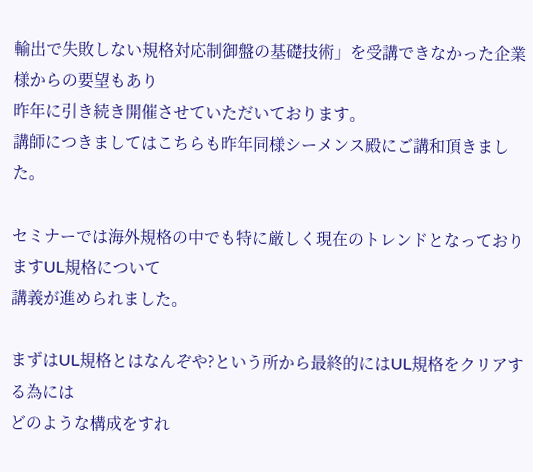輸出で失敗しない規格対応制御盤の基礎技術」を受講できなかった企業様からの要望もあり
昨年に引き続き開催させていただいております。
講師につきましてはこちらも昨年同様シーメンス殿にご講和頂きました。

セミナーでは海外規格の中でも特に厳しく現在のトレンドとなっておりますUL規格について
講義が進められました。

まずはUL規格とはなんぞや?という所から最終的にはUL規格をクリアする為には
どのような構成をすれ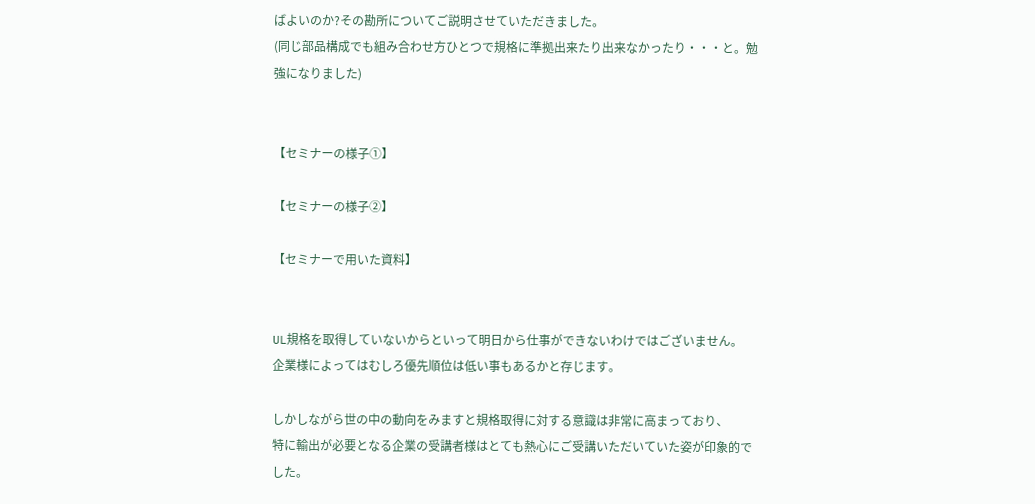ばよいのか?その勘所についてご説明させていただきました。
(同じ部品構成でも組み合わせ方ひとつで規格に準拠出来たり出来なかったり・・・と。勉強になりました)


【セミナーの様子①】

【セミナーの様子②】

【セミナーで用いた資料】


UL規格を取得していないからといって明日から仕事ができないわけではございません。
企業様によってはむしろ優先順位は低い事もあるかと存じます。

しかしながら世の中の動向をみますと規格取得に対する意識は非常に高まっており、
特に輸出が必要となる企業の受講者様はとても熱心にご受講いただいていた姿が印象的でした。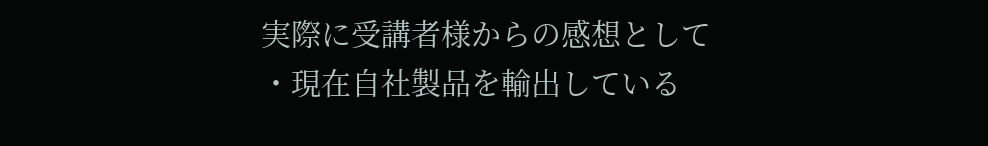実際に受講者様からの感想として
・現在自社製品を輸出している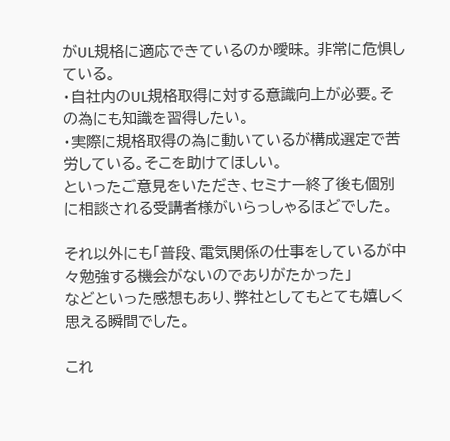がUL規格に適応できているのか曖昧。 非常に危惧している。
・自社内のUL規格取得に対する意識向上が必要。その為にも知識を習得したい。
・実際に規格取得の為に動いているが構成選定で苦労している。そこを助けてほしい。
といったご意見をいただき、セミナー終了後も個別に相談される受講者様がいらっしゃるほどでした。

それ以外にも「普段、電気関係の仕事をしているが中々勉強する機会がないのでありがたかった」
などといった感想もあり、弊社としてもとても嬉しく思える瞬間でした。

これ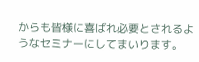からも皆様に喜ばれ必要とされるようなセミナーにしてまいります。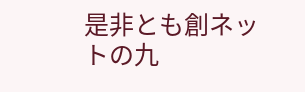是非とも創ネットの九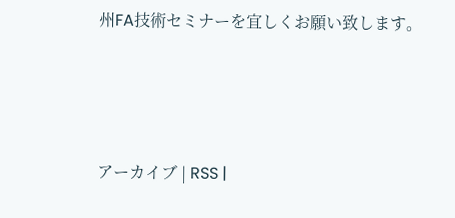州FA技術セミナーを宜しくお願い致します。




アーカイブ | RSS |